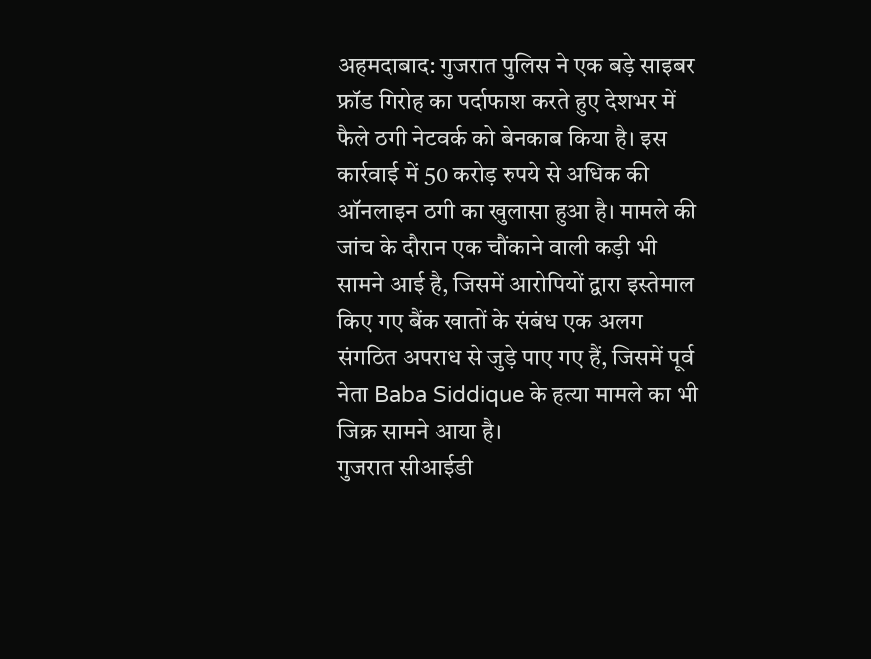अहमदाबाद: गुजरात पुलिस ने एक बड़े साइबर फ्रॉड गिरोह का पर्दाफाश करते हुए देशभर में फैले ठगी नेटवर्क को बेनकाब किया है। इस कार्रवाई में 50 करोड़ रुपये से अधिक की ऑनलाइन ठगी का खुलासा हुआ है। मामले की जांच के दौरान एक चौंकाने वाली कड़ी भी सामने आई है, जिसमें आरोपियों द्वारा इस्तेमाल किए गए बैंक खातों के संबंध एक अलग संगठित अपराध से जुड़े पाए गए हैं, जिसमें पूर्व नेता Baba Siddique के हत्या मामले का भी जिक्र सामने आया है।
गुजरात सीआईडी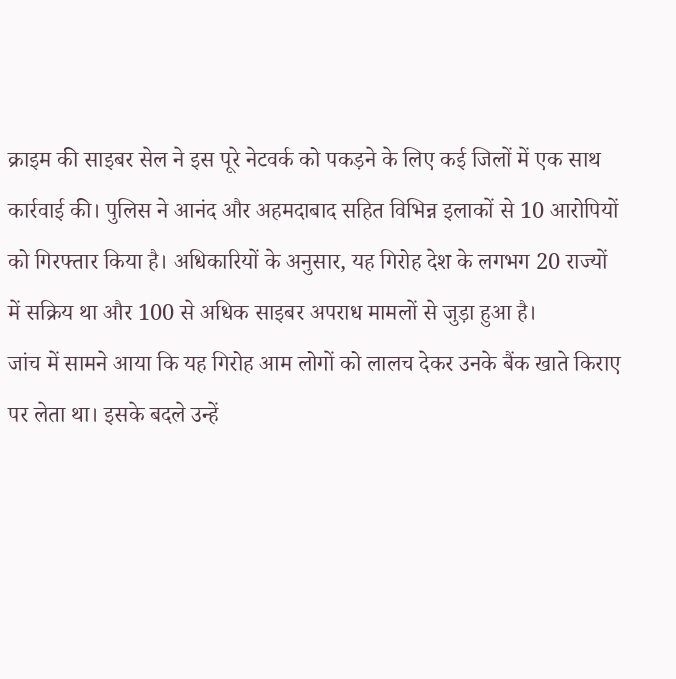क्राइम की साइबर सेल ने इस पूरे नेटवर्क को पकड़ने के लिए कई जिलों में एक साथ कार्रवाई की। पुलिस ने आनंद और अहमदाबाद सहित विभिन्न इलाकों से 10 आरोपियों को गिरफ्तार किया है। अधिकारियों के अनुसार, यह गिरोह देश के लगभग 20 राज्यों में सक्रिय था और 100 से अधिक साइबर अपराध मामलों से जुड़ा हुआ है।
जांच में सामने आया कि यह गिरोह आम लोगों को लालच देकर उनके बैंक खाते किराए पर लेता था। इसके बदले उन्हें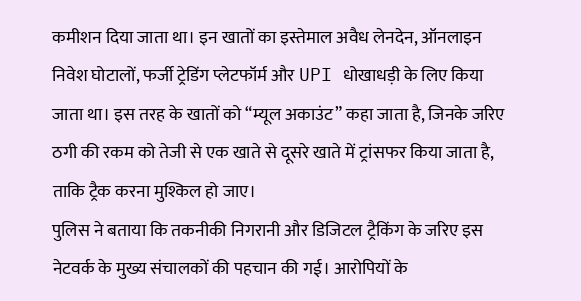कमीशन दिया जाता था। इन खातों का इस्तेमाल अवैध लेनदेन, ऑनलाइन निवेश घोटालों, फर्जी ट्रेडिंग प्लेटफॉर्म और UPI धोखाधड़ी के लिए किया जाता था। इस तरह के खातों को “म्यूल अकाउंट” कहा जाता है, जिनके जरिए ठगी की रकम को तेजी से एक खाते से दूसरे खाते में ट्रांसफर किया जाता है, ताकि ट्रैक करना मुश्किल हो जाए।
पुलिस ने बताया कि तकनीकी निगरानी और डिजिटल ट्रैकिंग के जरिए इस नेटवर्क के मुख्य संचालकों की पहचान की गई। आरोपियों के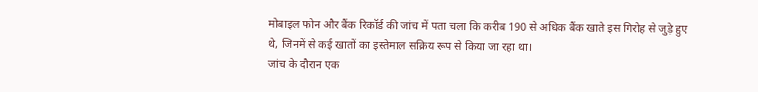मोबाइल फोन और बैंक रिकॉर्ड की जांच में पता चला कि करीब 190 से अधिक बैंक खाते इस गिरोह से जुड़े हुए थे, जिनमें से कई खातों का इस्तेमाल सक्रिय रूप से किया जा रहा था।
जांच के दौरान एक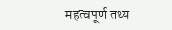महत्वपूर्ण तथ्य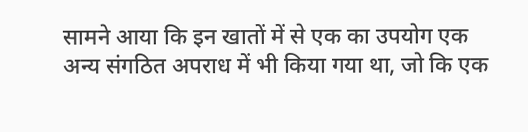सामने आया कि इन खातों में से एक का उपयोग एक अन्य संगठित अपराध में भी किया गया था, जो कि एक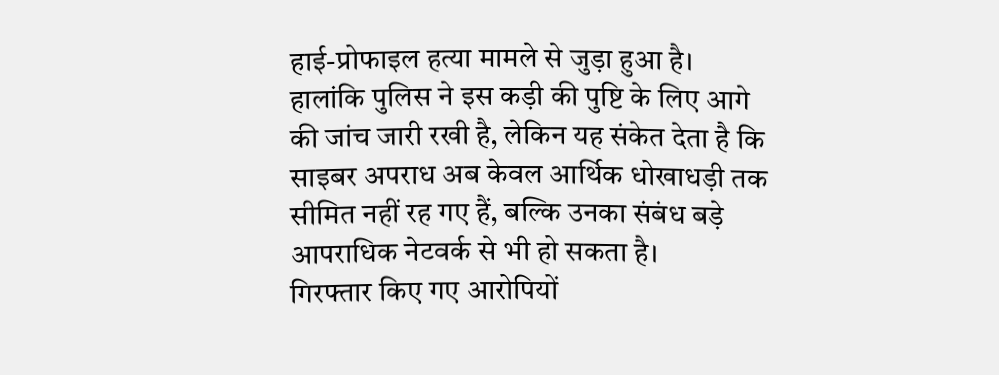हाई-प्रोफाइल हत्या मामले से जुड़ा हुआ है। हालांकि पुलिस ने इस कड़ी की पुष्टि के लिए आगे की जांच जारी रखी है, लेकिन यह संकेत देता है कि साइबर अपराध अब केवल आर्थिक धोखाधड़ी तक सीमित नहीं रह गए हैं, बल्कि उनका संबंध बड़े आपराधिक नेटवर्क से भी हो सकता है।
गिरफ्तार किए गए आरोपियों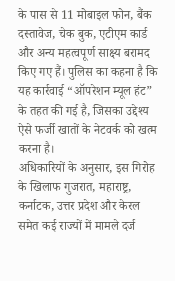के पास से 11 मोबाइल फोन, बैंक दस्तावेज, चेक बुक, एटीएम कार्ड और अन्य महत्वपूर्ण साक्ष्य बरामद किए गए हैं। पुलिस का कहना है कि यह कार्रवाई “ऑपरेशन म्यूल हंट” के तहत की गई है, जिसका उद्देश्य ऐसे फर्जी खातों के नेटवर्क को खत्म करना है।
अधिकारियों के अनुसार, इस गिरोह के खिलाफ गुजरात, महाराष्ट्र, कर्नाटक, उत्तर प्रदेश और केरल समेत कई राज्यों में मामले दर्ज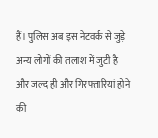हैं। पुलिस अब इस नेटवर्क से जुड़े अन्य लोगों की तलाश में जुटी है और जल्द ही और गिरफ्तारियां होने की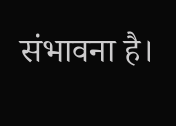संभावना है।